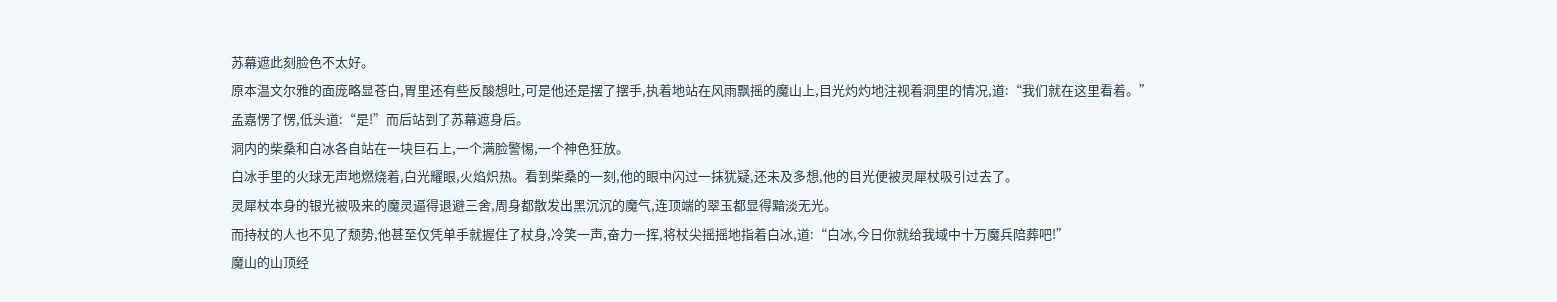苏幕遮此刻脸色不太好。
原本温文尔雅的面庞略显苍白,胃里还有些反酸想吐,可是他还是摆了摆手,执着地站在风雨飘摇的魔山上,目光灼灼地注视着洞里的情况,道:“我们就在这里看着。”
孟嘉愣了愣,低头道:“是!”而后站到了苏幕遮身后。
洞内的柴桑和白冰各自站在一块巨石上,一个满脸警惕,一个神色狂放。
白冰手里的火球无声地燃烧着,白光耀眼,火焰炽热。看到柴桑的一刻,他的眼中闪过一抹犹疑,还未及多想,他的目光便被灵犀杖吸引过去了。
灵犀杖本身的银光被吸来的魔灵逼得退避三舍,周身都散发出黑沉沉的魔气,连顶端的翠玉都显得黯淡无光。
而持杖的人也不见了颓势,他甚至仅凭单手就握住了杖身,冷笑一声,奋力一挥,将杖尖摇摇地指着白冰,道:“白冰,今日你就给我域中十万魔兵陪葬吧!”
魔山的山顶经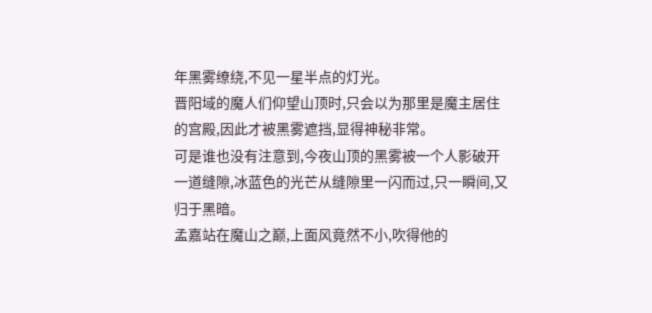年黑雾缭绕,不见一星半点的灯光。
晋阳域的魔人们仰望山顶时,只会以为那里是魔主居住的宫殿,因此才被黑雾遮挡,显得神秘非常。
可是谁也没有注意到,今夜山顶的黑雾被一个人影破开一道缝隙,冰蓝色的光芒从缝隙里一闪而过,只一瞬间,又归于黑暗。
孟嘉站在魔山之巅,上面风竟然不小,吹得他的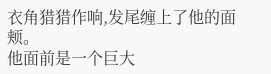衣角猎猎作响,发尾缠上了他的面颊。
他面前是一个巨大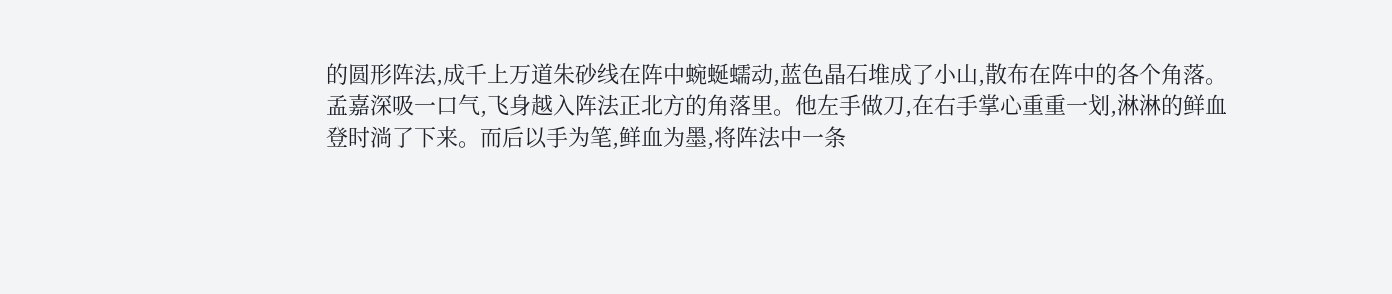的圆形阵法,成千上万道朱砂线在阵中蜿蜒蠕动,蓝色晶石堆成了小山,散布在阵中的各个角落。
孟嘉深吸一口气,飞身越入阵法正北方的角落里。他左手做刀,在右手掌心重重一划,淋淋的鲜血登时淌了下来。而后以手为笔,鲜血为墨,将阵法中一条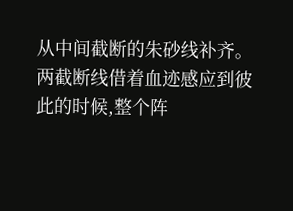从中间截断的朱砂线补齐。
两截断线借着血迹感应到彼此的时候,整个阵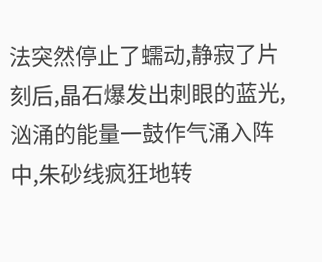法突然停止了蠕动,静寂了片刻后,晶石爆发出刺眼的蓝光,汹涌的能量一鼓作气涌入阵中,朱砂线疯狂地转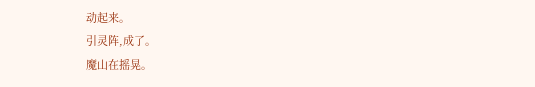动起来。
引灵阵,成了。
魔山在摇晃。